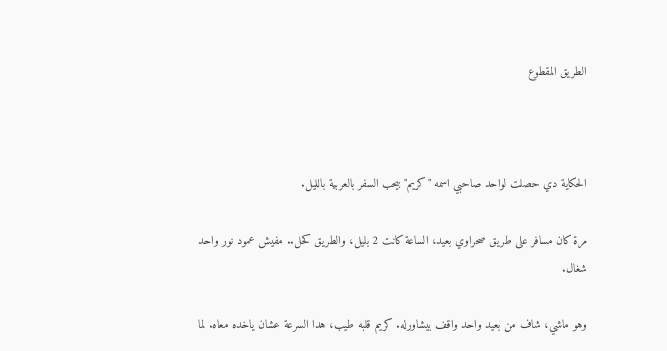الطريق المقطوع



الحكاية دي حصلت لواحد صاحبي اسمه "كريم" بيحب السفر بالعربية بالليل.

مرة كان مسافر على طريق صحراوي بعيد، الساعة كانت 2 بليل، والطريق كحل.. مفيش عمود نور واحد شغال.

وهو ماشي، شاف من بعيد واحد واقف بيشاورله. كريم قلبه طيب، هدا السرعة عشان ياخده معاه. لما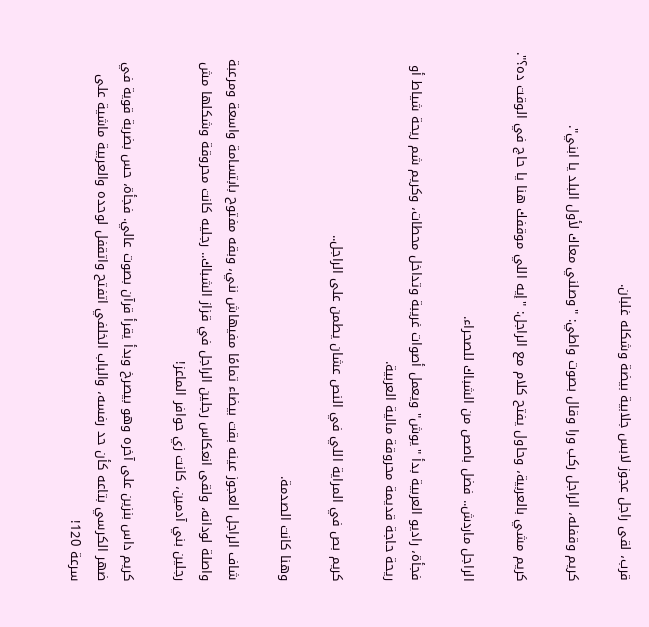قرب، لقى راجل عجوز لابس جلابية بيضة وشكله غلبان.

كريم وقفله، الراجل ركب ورا وقال بصوت واطي: "وصلني معاك لأول البلد يا ابني".

كريم مشي بالعربية، وحاول يفتح كلام مع الراجل: "إيه اللي موقفك هنا يا حاج في الوقت ده؟".

الراجل ماردش.. فضل باصص من الشباك للصحراء.

فجأة، راديو العربية بدأ "يوش" ويعمل أصوات غريبة وتداخل محطات، وكريم شم ريحة شياط أو ريحة حاجة قديمة محروقة مالية العربية.

كريم بص في المراية اللي في النص عشان يطمن على الراجل..

وهنا كانت الصدمة.

شاف الراجل العجوز عينه بقت بيضاء تمامًا مفيهاش نني، وبقه مفتوح بابتسامة واسعة ومرعبة واصلة لودانه، ولقى انعكاس رجلين الراجل في قزاز الشباك.. رجليه كانت محروقة وشكلها مش رجلين بني آدمين، كانت زي حوافر الماعز!

كريم داس بنزين على آخره وهو بيصرخ وبدأ يقرأ قرآن بصوت عالي. فجأة، حس بضربة قوية في ضهر الكرسي بتاعه كأن حد رفسه، والباب الخلفي اتفتح واتقفل لوحده والعربية ماشية على سرعة 120!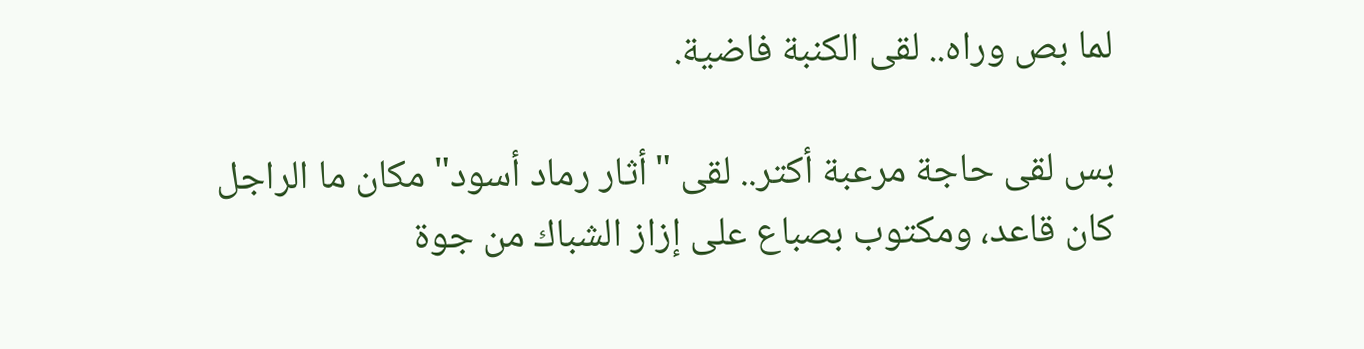لما بص وراه.. لقى الكنبة فاضية.

بس لقى حاجة مرعبة أكتر.. لقى "أثار رماد أسود" مكان ما الراجل كان قاعد، ومكتوب بصباع على إزاز الشباك من جوة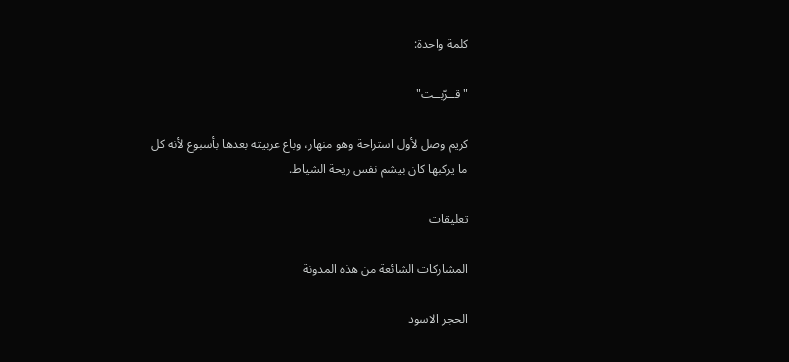كلمة واحدة:

"قــرّبــت"

كريم وصل لأول استراحة وهو منهار، وباع عربيته بعدها بأسبوع لأنه كل ما يركبها كان بيشم نفس ريحة الشياط.

تعليقات

المشاركات الشائعة من هذه المدونة

الحجر الاسود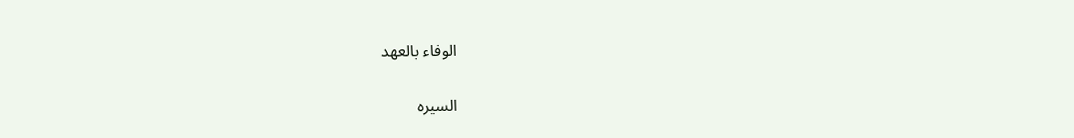الوفاء بالعهد

السيره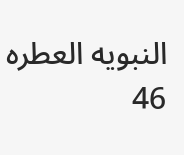النبويه العطره 46